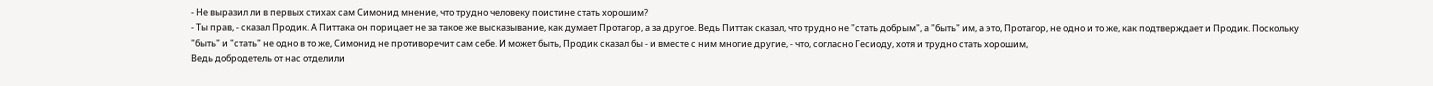- Не выразил ли в первых стихах сам Симонид мнение, что трудно человеку поистине стать хорошим?
- Ты прав, - сказал Продик. А Питтака он порицает не за такое же высказывание, как думает Протагор, а за другое. Ведь Питтак сказал, что трудно не "стать добрым", а "быть" им, а это, Протагор, не одно и то же, как подтверждает и Продик. Поскольку "быть" и "стать" не одно в то же, Симонид не противоречит сам себе. И может быть, Продик сказал бы - и вместе с ним многие другие, - что, согласно Гесиоду, хотя и трудно стать хорошим,
Ведь добродетель от нас отделили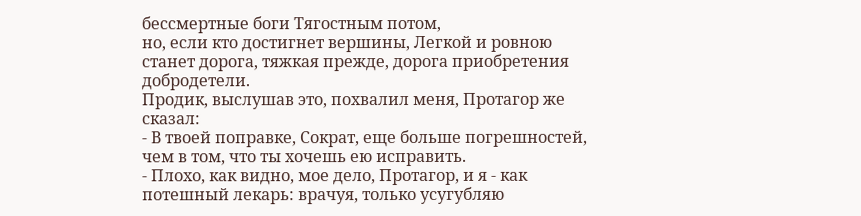бессмертные боги Тягостным потом,
но, если кто достигнет вершины, Легкой и ровною станет дорога, тяжкая прежде, дорога приобретения добродетели.
Продик, выслушав это, похвалил меня, Протагор же сказал:
- В твоей поправке, Сократ, еще больше погрешностей, чем в том, что ты хочешь ею исправить.
- Плохо, как видно, мое дело, Протагор, и я - как потешный лекарь: врачуя, только усугубляю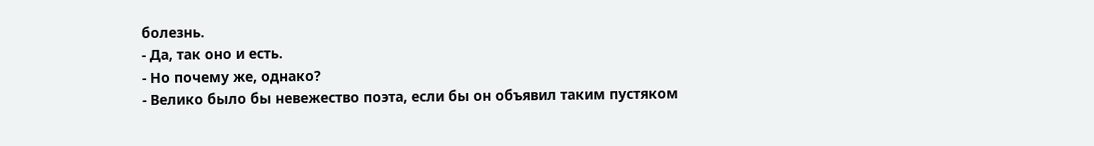болезнь.
- Да, так оно и есть.
- Но почему же, однако?
- Велико было бы невежество поэта, если бы он объявил таким пустяком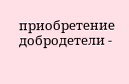приобретение добродетели -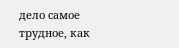дело самое трудное, как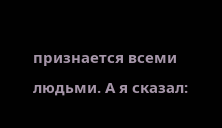признается всеми людьми. А я сказал: